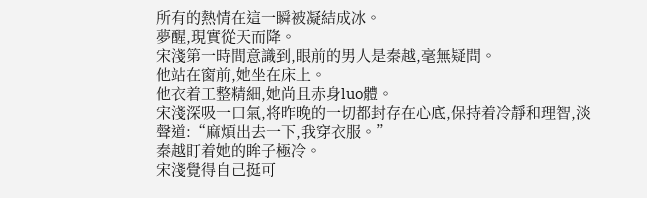所有的熱情在這一瞬被凝結成冰。
夢醒,現實從天而降。
宋淺第一時間意識到,眼前的男人是秦越,毫無疑問。
他站在窗前,她坐在床上。
他衣着工整精細,她尚且赤身luo體。
宋淺深吸一口氣,将昨晚的一切都封存在心底,保持着冷靜和理智,淡聲道:“麻煩出去一下,我穿衣服。”
秦越盯着她的眸子極冷。
宋淺覺得自己挺可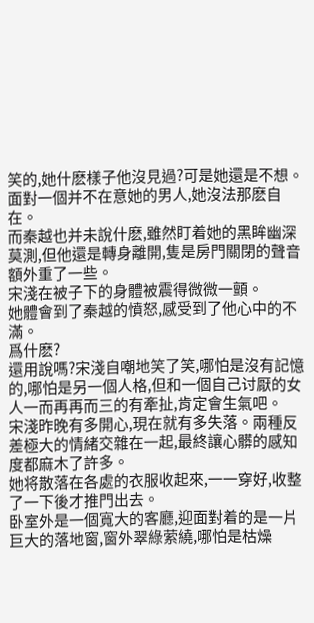笑的,她什麽樣子他沒見過?可是她還是不想。面對一個并不在意她的男人,她沒法那麽自在。
而秦越也并未說什麽,雖然盯着她的黑眸幽深莫測,但他還是轉身離開,隻是房門關閉的聲音額外重了一些。
宋淺在被子下的身體被震得微微一顫。
她體會到了秦越的憤怒,感受到了他心中的不滿。
爲什麽?
還用說嗎?宋淺自嘲地笑了笑,哪怕是沒有記憶的,哪怕是另一個人格,但和一個自己讨厭的女人一而再再而三的有牽扯,肯定會生氣吧。
宋淺昨晚有多開心,現在就有多失落。兩種反差極大的情緒交雜在一起,最終讓心髒的感知度都麻木了許多。
她将散落在各處的衣服收起來,一一穿好,收整了一下後才推門出去。
卧室外是一個寬大的客廳,迎面對着的是一片巨大的落地窗,窗外翠綠萦繞,哪怕是枯燥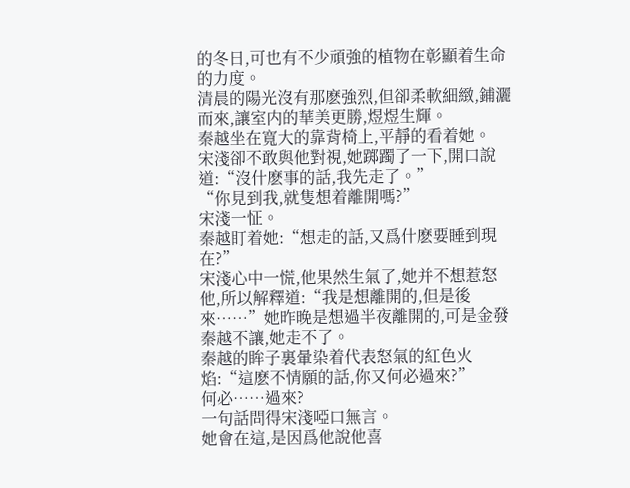的冬日,可也有不少頑強的植物在彰顯着生命的力度。
清晨的陽光沒有那麽強烈,但卻柔軟細緻,鋪灑而來,讓室内的華美更勝,煜煜生輝。
秦越坐在寬大的靠背椅上,平靜的看着她。
宋淺卻不敢與他對視,她踯躅了一下,開口說道:“沒什麽事的話,我先走了。”
“你見到我,就隻想着離開嗎?”
宋淺一怔。
秦越盯着她:“想走的話,又爲什麽要睡到現在?”
宋淺心中一慌,他果然生氣了,她并不想惹怒他,所以解釋道:“我是想離開的,但是後來……”她昨晚是想過半夜離開的,可是金發秦越不讓,她走不了。
秦越的眸子裏暈染着代表怒氣的紅色火焰:“這麽不情願的話,你又何必過來?”
何必……過來?
一句話問得宋淺啞口無言。
她會在這,是因爲他說他喜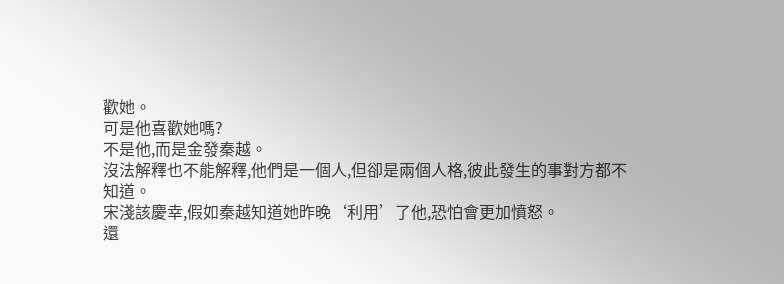歡她。
可是他喜歡她嗎?
不是他,而是金發秦越。
沒法解釋也不能解釋,他們是一個人,但卻是兩個人格,彼此發生的事對方都不知道。
宋淺該慶幸,假如秦越知道她昨晚‘利用’了他,恐怕會更加憤怒。
還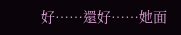好……還好……她面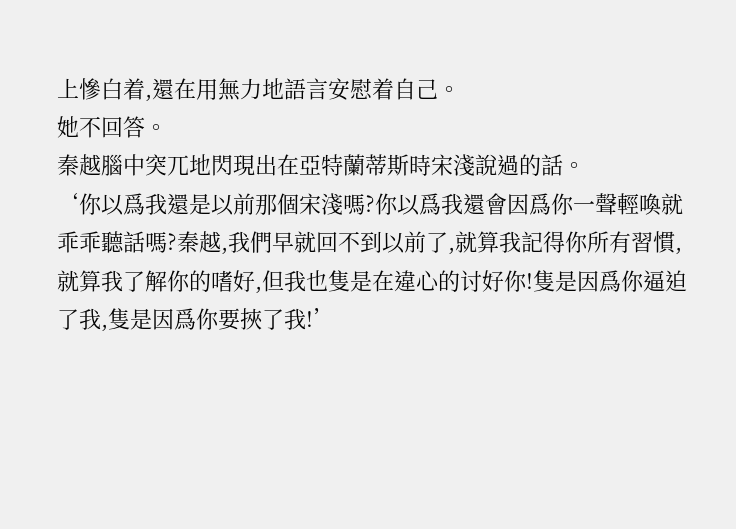上慘白着,還在用無力地語言安慰着自己。
她不回答。
秦越腦中突兀地閃現出在亞特蘭蒂斯時宋淺說過的話。
‘你以爲我還是以前那個宋淺嗎?你以爲我還會因爲你一聲輕喚就乖乖聽話嗎?秦越,我們早就回不到以前了,就算我記得你所有習慣,就算我了解你的嗜好,但我也隻是在違心的讨好你!隻是因爲你逼迫了我,隻是因爲你要挾了我!’